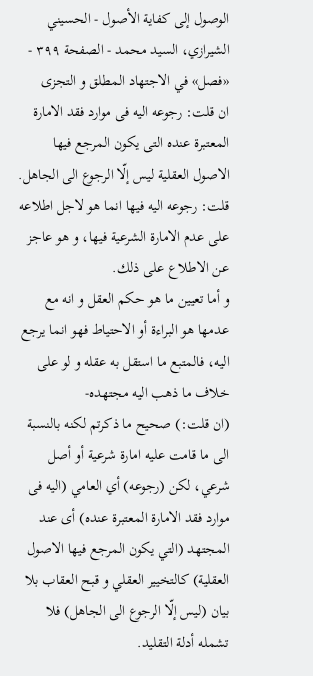الوصول إلى كفاية الأصول - الحسيني الشيرازي، السيد محمد - الصفحة ٣٩٩ - «فصل» في الاجتهاد المطلق و التجزى
ان قلت: رجوعه اليه فى موارد فقد الامارة المعتبرة عنده التى يكون المرجع فيها الاصول العقلية ليس إلّا الرجوع الى الجاهل.
قلت: رجوعه اليه فيها انما هو لاجل اطلاعه على عدم الامارة الشرعية فيها، و هو عاجز عن الاطلاع على ذلك.
و أما تعيين ما هو حكم العقل و انه مع عدمها هو البراءة أو الاحتياط فهو انما يرجع اليه، فالمتبع ما استقل به عقله و لو على خلاف ما ذهب اليه مجتهده-
(ان قلت:) صحيح ما ذكرتم لكنه بالنسبة الى ما قامت عليه امارة شرعية أو أصل شرعي، لكن (رجوعه) أي العامي (اليه فى موارد فقد الامارة المعتبرة عنده) أى عند المجتهد (التي يكون المرجع فيها الاصول العقلية) كالتخيير العقلي و قبح العقاب بلا بيان (ليس إلّا الرجوع الى الجاهل) فلا تشمله أدلة التقليد.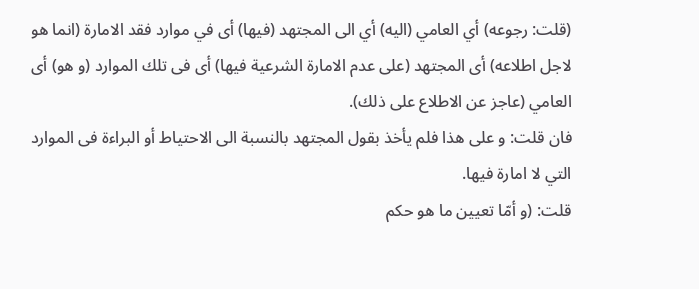(قلت: رجوعه) أي العامي (اليه) أي الى المجتهد (فيها) أى في موارد فقد الامارة (انما هو لاجل اطلاعه) أى المجتهد (على عدم الامارة الشرعية فيها) أى فى تلك الموارد (و هو) أى العامي (عاجز عن الاطلاع على ذلك).
فان قلت: و على هذا فلم يأخذ بقول المجتهد بالنسبة الى الاحتياط أو البراءة فى الموارد التي لا امارة فيها.
قلت: (و أمّا تعيين ما هو حكم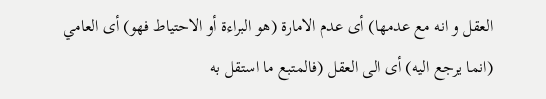العقل و انه مع عدمها) أى عدم الامارة (هو البراءة أو الاحتياط فهو) أى العامي (انما يرجع اليه) أى الى العقل (فالمتبع ما استقل به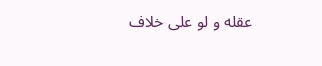عقله و لو على خلاف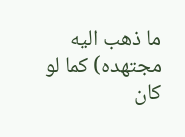ما ذهب اليه مجتهده) كما لو كان